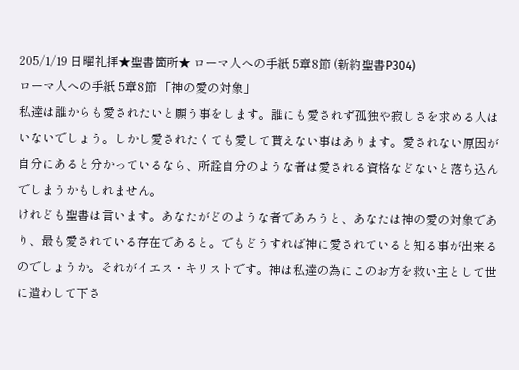205/1/19 日曜礼拝★聖書箇所★ ローマ人への手紙 5章8節 (新約聖書P304)
ローマ人への手紙 5章8節 「神の愛の対象」
私達は誰からも愛されたいと願う事をします。誰にも愛されず孤独や寂しさを求める人はいないでしょう。しかし愛されたくても愛して貰えない事はあります。愛されない原因が自分にあると分かっているなら、所詮自分のような者は愛される資格などないと落ち込んでしまうかもしれません。
けれども聖書は言います。あなたがどのような者であろうと、あなたは神の愛の対象であり、最も愛されている存在であると。でもどうすれば神に愛されていると知る事が出来るのでしょうか。それがイエス・キリストです。神は私達の為にこのお方を救い主として世に遣わして下さ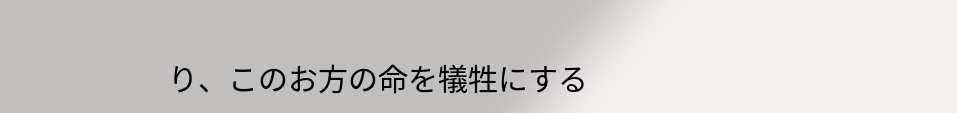り、このお方の命を犠牲にする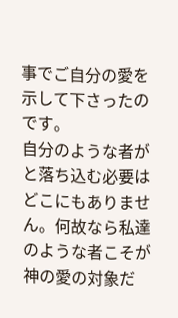事でご自分の愛を示して下さったのです。
自分のような者がと落ち込む必要はどこにもありません。何故なら私達のような者こそが神の愛の対象だ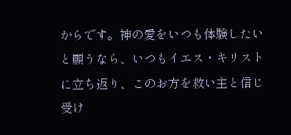からです。神の愛をいつも体験したいと願うなら、いつもイエス・キリストに立ち返り、このお方を救い主と信じ受け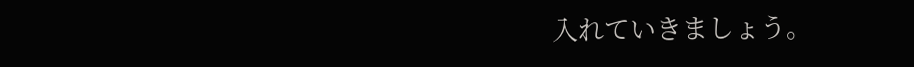入れていきましょう。